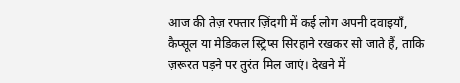आज की तेज़ रफ्तार ज़िंदगी में कई लोग अपनी दवाइयाँ, कैप्सूल या मेडिकल स्ट्रिप्स सिरहाने रखकर सो जाते हैं, ताकि ज़रूरत पड़ने पर तुरंत मिल जाएं। देखने में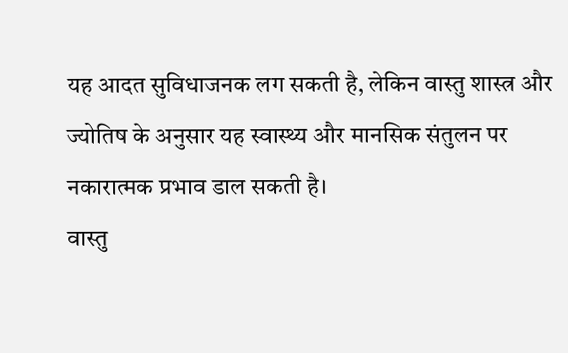यह आदत सुविधाजनक लग सकती है, लेकिन वास्तु शास्त्र और ज्योतिष के अनुसार यह स्वास्थ्य और मानसिक संतुलन पर नकारात्मक प्रभाव डाल सकती है।
वास्तु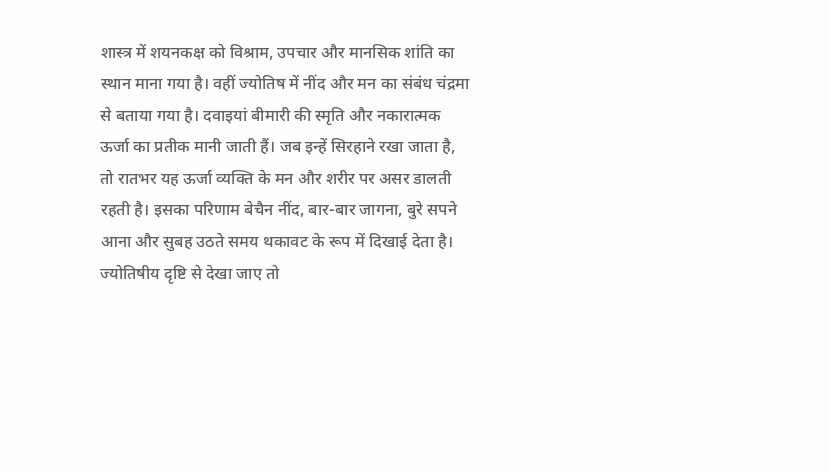शास्त्र में शयनकक्ष को विश्राम, उपचार और मानसिक शांति का स्थान माना गया है। वहीं ज्योतिष में नींद और मन का संबंध चंद्रमा से बताया गया है। दवाइयां बीमारी की स्मृति और नकारात्मक ऊर्जा का प्रतीक मानी जाती हैं। जब इन्हें सिरहाने रखा जाता है, तो रातभर यह ऊर्जा व्यक्ति के मन और शरीर पर असर डालती रहती है। इसका परिणाम बेचैन नींद, बार-बार जागना, बुरे सपने आना और सुबह उठते समय थकावट के रूप में दिखाई देता है।
ज्योतिषीय दृष्टि से देखा जाए तो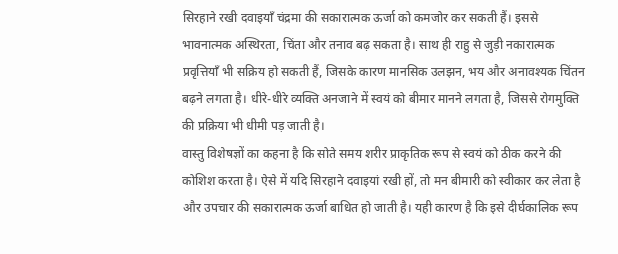सिरहाने रखी दवाइयाँ चंद्रमा की सकारात्मक ऊर्जा को कमजोर कर सकती हैं। इससे भावनात्मक अस्थिरता, चिंता और तनाव बढ़ सकता है। साथ ही राहु से जुड़ी नकारात्मक प्रवृत्तियाँ भी सक्रिय हो सकती हैं, जिसके कारण मानसिक उलझन, भय और अनावश्यक चिंतन बढ़ने लगता है। धीरे-धीरे व्यक्ति अनजाने में स्वयं को बीमार मानने लगता है, जिससे रोगमुक्ति की प्रक्रिया भी धीमी पड़ जाती है।
वास्तु विशेषज्ञों का कहना है कि सोते समय शरीर प्राकृतिक रूप से स्वयं को ठीक करने की कोशिश करता है। ऐसे में यदि सिरहाने दवाइयां रखी हों, तो मन बीमारी को स्वीकार कर लेता है और उपचार की सकारात्मक ऊर्जा बाधित हो जाती है। यही कारण है कि इसे दीर्घकालिक रूप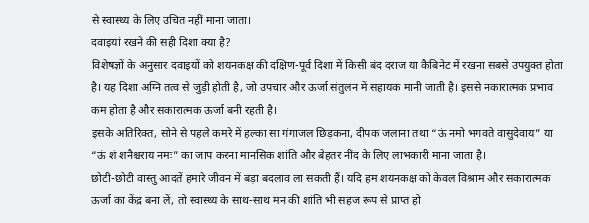से स्वास्थ्य के लिए उचित नहीं माना जाता।
दवाइयां रखने की सही दिशा क्या है?
विशेषज्ञों के अनुसार दवाइयों को शयनकक्ष की दक्षिण-पूर्व दिशा में किसी बंद दराज या कैबिनेट में रखना सबसे उपयुक्त होता है। यह दिशा अग्नि तत्व से जुड़ी होती है, जो उपचार और ऊर्जा संतुलन में सहायक मानी जाती है। इससे नकारात्मक प्रभाव कम होता है और सकारात्मक ऊर्जा बनी रहती है।
इसके अतिरिक्त, सोने से पहले कमरे में हल्का सा गंगाजल छिड़कना, दीपक जलाना तथा “ऊं नमो भगवते वासुदेवाय” या “ऊं शं शनैश्चराय नमः” का जाप करना मानसिक शांति और बेहतर नींद के लिए लाभकारी माना जाता है।
छोटी-छोटी वास्तु आदतें हमारे जीवन में बड़ा बदलाव ला सकती हैं। यदि हम शयनकक्ष को केवल विश्राम और सकारात्मक ऊर्जा का केंद्र बना लें, तो स्वास्थ्य के साथ-साथ मन की शांति भी सहज रूप से प्राप्त हो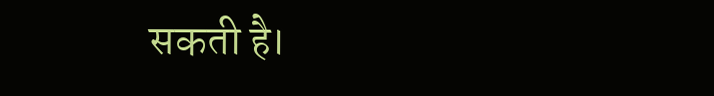सकती है।